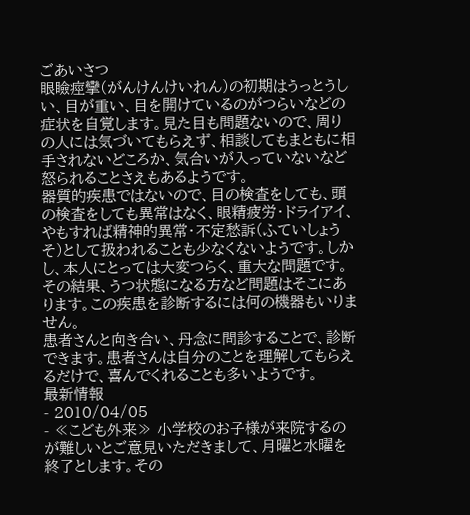ごあいさつ
眼瞼痙攣(がんけんけいれん)の初期はうっとうしい、目が重い、目を開けているのがつらいなどの症状を自覚します。見た目も問題ないので、周りの人には気づいてもらえず、相談してもまともに相手されないどころか、気合いが入っていないなど怒られることさえもあるようです。
器質的疾患ではないので、目の検査をしても、頭の検査をしても異常はなく、眼精疲労・ドライアイ、やもすれば精神的異常・不定愁訴(ふていしょうそ)として扱われることも少なくないようです。しかし、本人にとっては大変つらく、重大な問題です。その結果、うつ状態になる方など問題はそこにあります。この疾患を診断するには何の機器もいりません。
患者さんと向き合い、丹念に問診することで、診断できます。患者さんは自分のことを理解してもらえるだけで、喜んでくれることも多いようです。
最新情報
- 2010/04/05
- ≪こども外来≫ 小学校のお子様が来院するのが難しいとご意見いただきまして、月曜と水曜を終了とします。その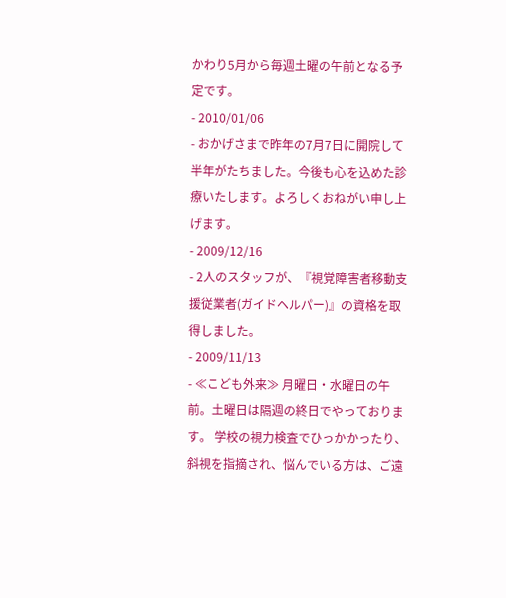かわり5月から毎週土曜の午前となる予定です。
- 2010/01/06
- おかげさまで昨年の7月7日に開院して半年がたちました。今後も心を込めた診療いたします。よろしくおねがい申し上げます。
- 2009/12/16
- 2人のスタッフが、『視覚障害者移動支援従業者(ガイドヘルパー)』の資格を取得しました。
- 2009/11/13
- ≪こども外来≫ 月曜日・水曜日の午前。土曜日は隔週の終日でやっております。 学校の視力検査でひっかかったり、斜視を指摘され、悩んでいる方は、ご遠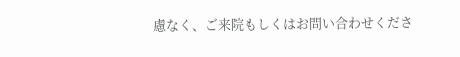慮なく、ご来院もしくはお問い合わせくださ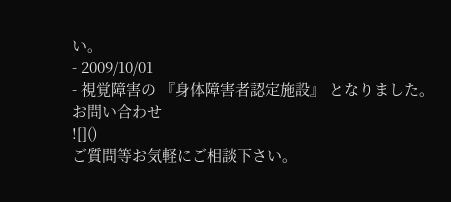い。
- 2009/10/01
- 視覚障害の 『身体障害者認定施設』 となりました。
お問い合わせ
![]()
ご質問等お気軽にご相談下さい。